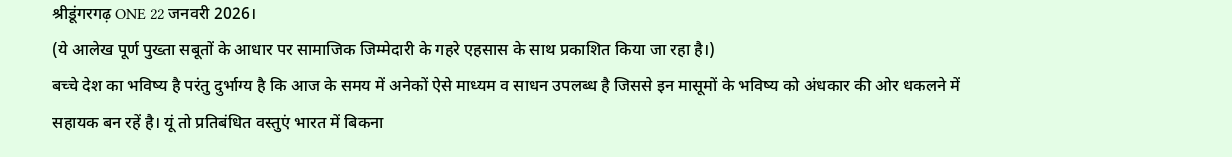श्रीडूंगरगढ़ ONE 22 जनवरी 2026।
(ये आलेख पूर्ण पुख्ता सबूतों के आधार पर सामाजिक जिम्मेदारी के गहरे एहसास के साथ प्रकाशित किया जा रहा है।)
बच्चे देश का भविष्य है परंतु दुर्भाग्य है कि आज के समय में अनेकों ऐसे माध्यम व साधन उपलब्ध है जिससे इन मासूमों के भविष्य को अंधकार की ओर धकलने में सहायक बन रहें है। यूं तो प्रतिबंधित वस्तुएं भारत में बिकना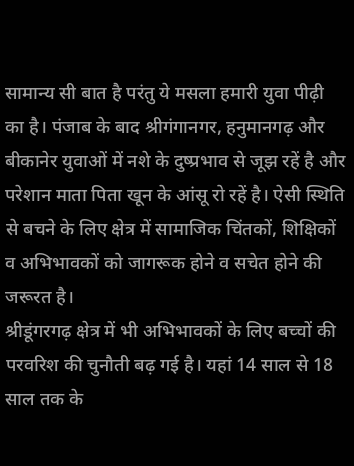सामान्य सी बात है परंतु ये मसला हमारी युवा पीढ़ी का है। पंजाब के बाद श्रीगंगानगर, हनुमानगढ़ और बीकानेर युवाओं में नशे के दुष्प्रभाव से जूझ रहें है और परेशान माता पिता खून के आंसू रो रहें है। ऐसी स्थिति से बचने के लिए क्षेत्र में सामाजिक चिंतकों, शिक्षिकों व अभिभावकों को जागरूक होने व सचेत होने की जरूरत है।
श्रीडूंगरगढ़ क्षेत्र में भी अभिभावकों के लिए बच्चों की परवरिश की चुनौती बढ़ गई है। यहां 14 साल से 18 साल तक के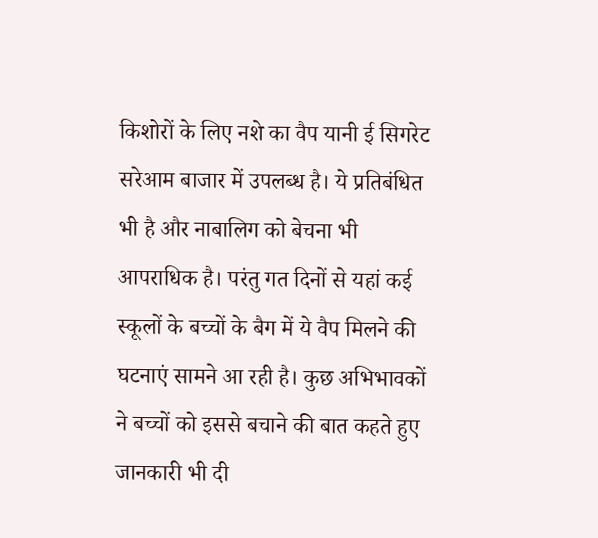किशोरों के लिए नशे का वैप यानी ई सिगरेट सरेआम बाजार में उपलब्ध है। ये प्रतिबंधित भी है और नाबालिग को बेचना भी आपराधिक है। परंतु गत दिनों से यहां कई स्कूलों के बच्चों के बैग में ये वैप मिलने की घटनाएं सामने आ रही है। कुछ अभिभावकों ने बच्चों को इससे बचाने की बात कहते हुए जानकारी भी दी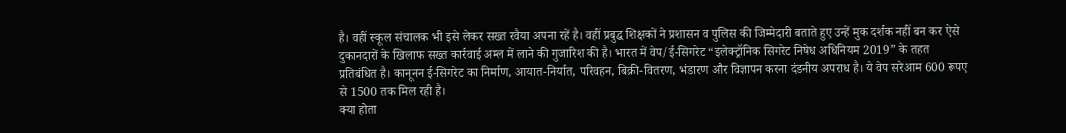है। वहीं स्कूल संचालक भी इसे लेकर सख्त रवैया अपना रहें है। वहीं प्रबुद्ध शिक्षकों ने प्रशासन व पुलिस की जिम्मेदारी बताते हुए उन्हें मुक दर्शक नहीं बन कर ऐसे दुकानदारों के खिलाफ सख्त कार्रवाई अम्ल में लाने की गुजारिश की है। भारत में वेप/ई-सिगरेट “इलेक्ट्रॉनिक सिगरेट निषेध अधिनियम 2019” के तहत प्रतिबंधित है। कानूनन ई-सिगरेट का निर्माण, आयात-निर्यात, परिवहन, बिक्री-वितरण, भंडारण और विज्ञापन करना दंडनीय अपराध है। ये वेप सरेआम 600 रूपए से 1500 तक मिल रही है।
क्या होता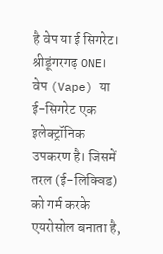है वेप या ई सिगरेट।
श्रीडूंगरगढ़ ONE। वेप (Vape) या ई-सिगरेट एक इलेक्ट्रॉनिक उपकरण है। जिसमें तरल (ई-लिक्विड) को गर्म करके एयरोसोल बनाता है,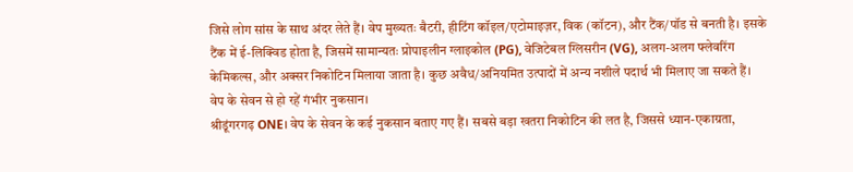जिसे लोग सांस के साथ अंदर लेते हैं। वेप मुख्यतः बैटरी, हीटिंग कॉइल/एटोमाइज़र, विक (कॉटन), और टैंक/पॉड से बनती है। इसके टैंक में ई-लिक्विड होता है, जिसमें सामान्यतः प्रोपाइलीन ग्लाइकोल (PG), वेजिटेबल ग्लिसरीन (VG), अलग-अलग फ्लेवरिंग केमिकल्स, और अक्सर निकोटिन मिलाया जाता है। कुछ अवैध/अनियमित उत्पादों में अन्य नशीले पदार्थ भी मिलाए जा सकते हैं।
वेप के सेवन से हो रहें गंभीर नुकसान।
श्रीडूंगरगढ़ ONE। वेप के सेवन के कई नुकसान बताए गए हैं। सबसे बड़ा खतरा निकोटिन की लत है, जिससे ध्यान-एकाग्रता,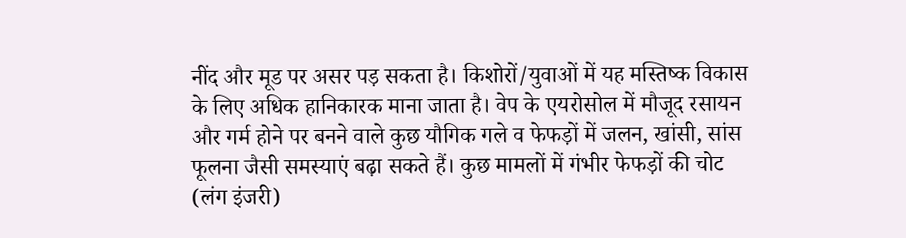नींद और मूड पर असर पड़ सकता है। किशोरों/युवाओं में यह मस्तिष्क विकास के लिए अधिक हानिकारक माना जाता है। वेप के एयरोसोल में मौजूद रसायन और गर्म होने पर बनने वाले कुछ यौगिक गले व फेफड़ों में जलन, खांसी, सांस फूलना जैसी समस्याएं बढ़ा सकते हैं। कुछ मामलों में गंभीर फेफड़ों की चोट (लंग इंजरी)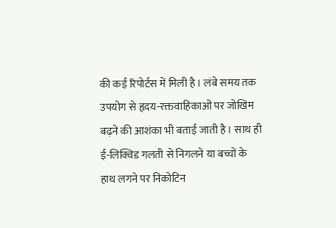की कई रिपोर्टस में मिली है। लंबे समय तक उपयोग से हृदय-रक्तवाहिकाओं पर जोखिम बढ़ने की आशंका भी बताई जाती है। साथ ही ई-लिक्विड गलती से निगलने या बच्चों के हाथ लगने पर निकोटिन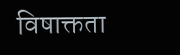विषाक्तता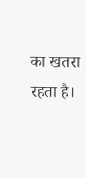का खतरा रहता है।